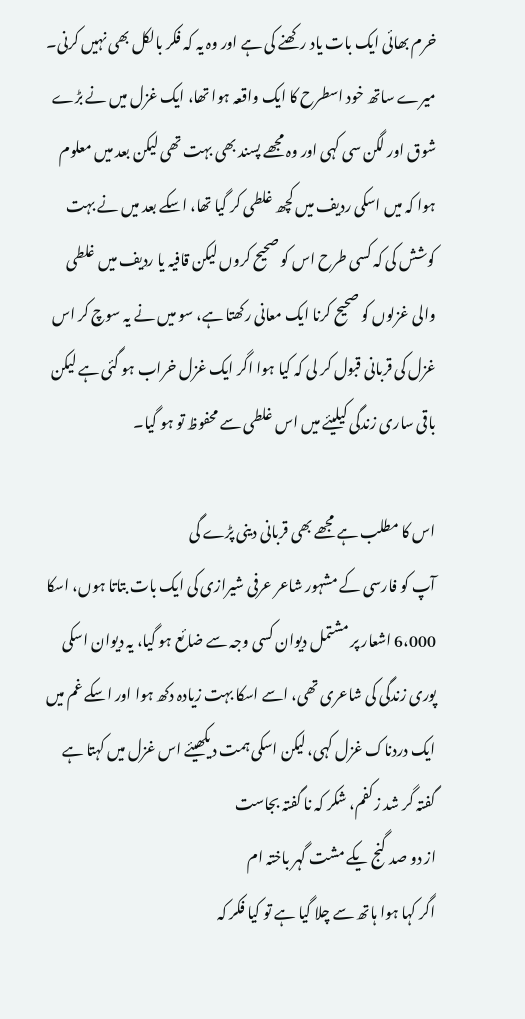خرم بھائی ایک بات یاد رکھنے کی ہے اور وہ یہ کہ فکر بالکل بھی نہیں کرنی۔
میرے ساتھ خود اسطرح کا ایک واقعہ ہوا تھا، ایک غزل میں نے بڑے شوق اور لگن سی کہی اور وہ مجھے پسند بھی بہت تھی لیکن بعد میں معلوم ہوا کہ میں اسکی ردیف میں کچھ غلطی کر گیا تھا، اسکے بعد میں نے بہت کوشش کی کہ کسی طرح اس کو صحیح کروں لیکن قافیہ یا ردیف میں غلطی والی غزلوں کو صحیح کرنا ایک معانی رکھتا ہے، سو میں نے یہ سوچ کر اس غزل کی قربانی قبول کر لی کہ کیا ہوا اگر ایک غزل خراب ہو گئی ہے لیکن باقی ساری زندگی کیلیئے میں اس غلطی سے محفوظ تو ہو گیا۔

اس کا مطلب ہے مجھے بھی قربانی دینی پڑے گی
آپ کو فارسی کے مشہور شاعر عرفی شیرازی کی ایک بات بتاتا ہوں، اسکا 6،000 اشعار پر مشتمل دیوان کسی وجہ سے ضائع ہو گیا، یہ دیوان اسکی پوری زندگی کی شاعری تھی، اسے اسکا بہت زیادہ دکھ ہوا اور اسکے غم میں ایک دردناک غزل کہی، لیکن اسکی ہمت دیکھیئے اس غزل میں کہتا ہے
گفتہ گر شد ز کفم، شکر کہ نا گفتہ بجاست
از دو صد گنج یکے مشت گہر باختہ ام
اگر کہا ہوا ہاتھ سے چلا گیا ہے تو کیا فکر کہ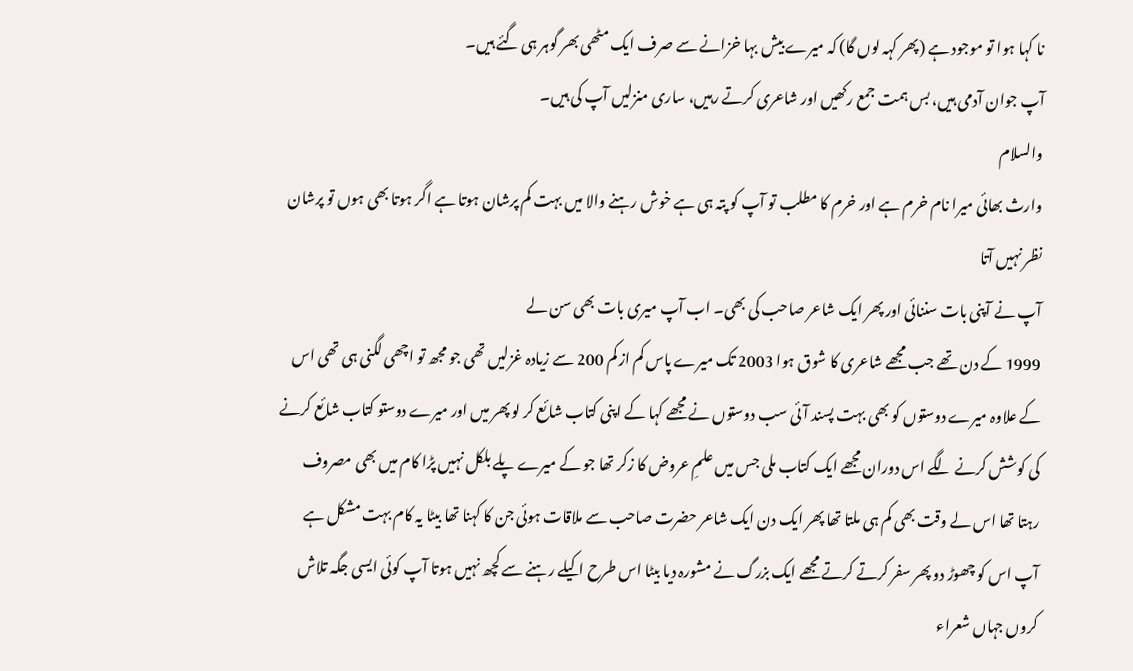نا کہا ہوا تو موجود ہے (پھر کہہ لوں گا) کہ میرے بیش بہا خزانے سے صرف ایک مٹھی بھر گوہر ہی گئے ہیں۔
آپ جوان آدمی ہیں، بس ہمت جمع رکھیں اور شاعری کرتے رہیں، ساری منزلیں آپ کی ہیں۔
والسلام
وارث بھائی میرا نام خرم ہے اور خرم کا مطلب تو آپ کو پتہ ہی ہے خوش رہنے والا میں بہت کم پرشان ہوتا ہے اگر ہوتا بھی ہوں تو پرشان نظر نہیں آتا
آپ نے آپنی بات سننائی اور پھر ایک شاعر صاحب کی بھی۔ اب آپ میری بات بھی سن لے
1999 کے دن تھے جب مجھے شاعری کا شوق ہوا 2003 تک میرے پاس کم از کم 200 سے زیادہ غزلیں تھی جو مجھ تو اچھی لگنی ہی تھی اس کے علاوہ میرے دوستوں کو بھی بہت پسند آئی سب دوستوں نے مجھے کہا کے اپنی کتاب شائع کر لو پھر میں اور میرے دوستو کتاب شائع کرنے کی کوشش کرنے لگے اس دوران مجھے ایک کتاب ملی جس میں علمِ عروض کا زکر تھا جو کے میرے پلے بلکل نہیں پڑا کام میں بھی مصروف رہتا تھا اس لے وقت بھی کم ہی ملتا تھا پھر ایک دن ایک شاعر حضرت صاحب سے ملاقات ہوئی جن کا کہنا تھا بیٹا یہ کام بہت مشکل ہے آپ اس کو چھوڑ دو پھر سفر کرتے کرتے مجھے ایک بزرگ نے مشورہ دیا بیٹا اس طرح اکیلے رہنے سے کچھ نہیں ہوتا آپ کوئی ایسی جگہ تلاش کروں جہاں شعراء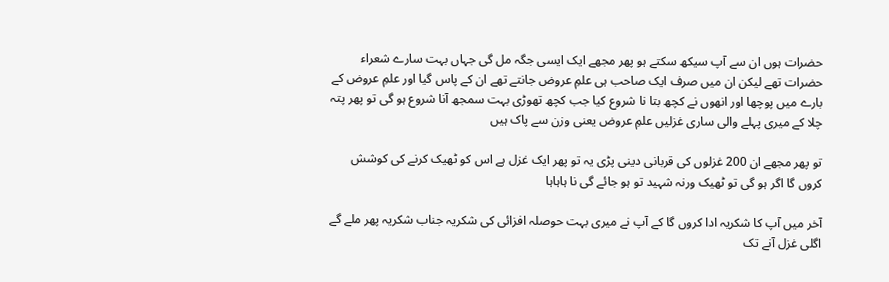حضرات ہوں ان سے آپ سیکھ سکتے ہو پھر مجھے ایک ایسی جگہ مل گی جہاں بہت سارے شعراء حضرات تھے لیکن ان میں صرف ایک صاحب ہی علمِ عروض جانتے تھے ان کے پاس گیا اور علمِ عروض کے بارے میں پوچھا اور انھوں نے کچھ بتا نا شروع کیا جب کچھ تھوڑی بہت سمجھ آنا شروع ہو گی تو پھر پتہ چلا کے میری پہلے والی ساری غزلیں علمِ عروض یعنی وزن سے پاک ہیں

تو پھر مجھے ان 200 غزلوں کی قربانی دینی پڑی یہ تو پھر ایک غزل ہے اس کو ٹھیک کرنے کی کوشش کروں گا اگر ہو گی تو ٹھیک ورنہ شہید تو ہو جائے گی نا ہاہاہا

آخر میں آپ کا شکریہ ادا کروں گا کے آپ نے میری بہت حوصلہ افزائی کی شکریہ جناب شکریہ پھر ملے گے اگلی غزل آنے تک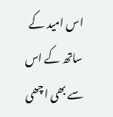اس امید کے ساتھ کے اس سے بھی اچھی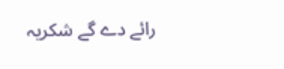رائے دے گے شکریہ